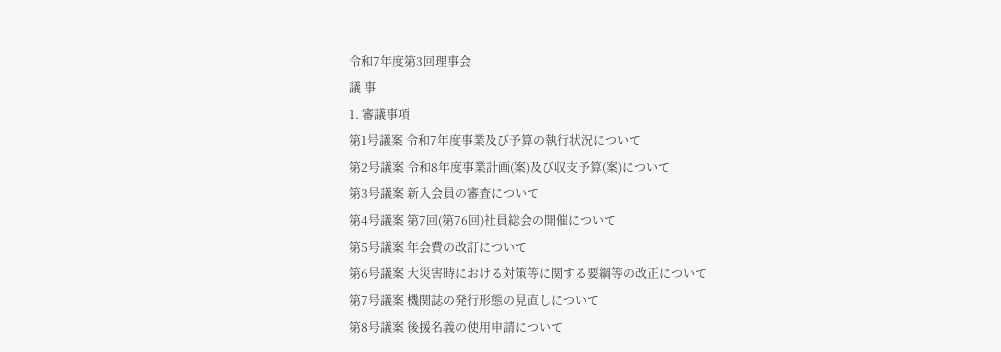令和7年度第3回理事会
議 事
1. 審議事項
第1号議案 令和7年度事業及び予算の執行状況について
第2号議案 令和8年度事業計画(案)及び収支予算(案)について
第3号議案 新入会員の審査について
第4号議案 第7回(第76回)社員総会の開催について
第5号議案 年会費の改訂について
第6号議案 大災害時における対策等に関する要綱等の改正について
第7号議案 機関誌の発行形態の見直しについて
第8号議案 後援名義の使用申請について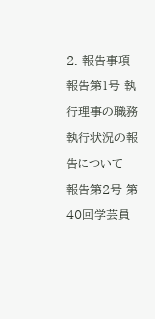2. 報告事項
報告第1号 執行理事の職務執行状況の報告について
報告第2号 第40回学芸員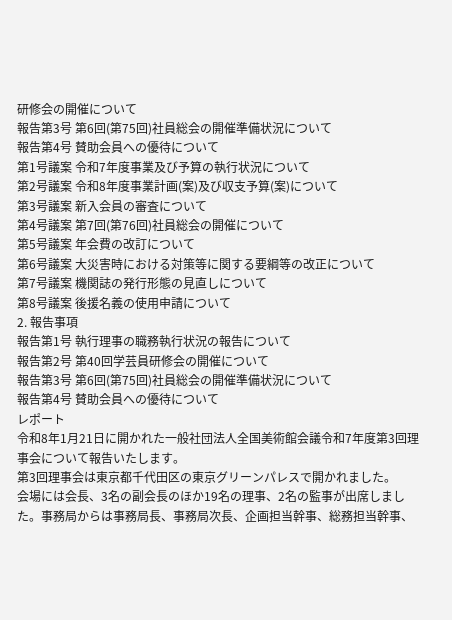研修会の開催について
報告第3号 第6回(第75回)社員総会の開催準備状況について
報告第4号 賛助会員への優待について
第1号議案 令和7年度事業及び予算の執行状況について
第2号議案 令和8年度事業計画(案)及び収支予算(案)について
第3号議案 新入会員の審査について
第4号議案 第7回(第76回)社員総会の開催について
第5号議案 年会費の改訂について
第6号議案 大災害時における対策等に関する要綱等の改正について
第7号議案 機関誌の発行形態の見直しについて
第8号議案 後援名義の使用申請について
2. 報告事項
報告第1号 執行理事の職務執行状況の報告について
報告第2号 第40回学芸員研修会の開催について
報告第3号 第6回(第75回)社員総会の開催準備状況について
報告第4号 賛助会員への優待について
レポート
令和8年1月21日に開かれた一般社団法人全国美術館会議令和7年度第3回理事会について報告いたします。
第3回理事会は東京都千代田区の東京グリーンパレスで開かれました。
会場には会長、3名の副会長のほか19名の理事、2名の監事が出席しました。事務局からは事務局長、事務局次長、企画担当幹事、総務担当幹事、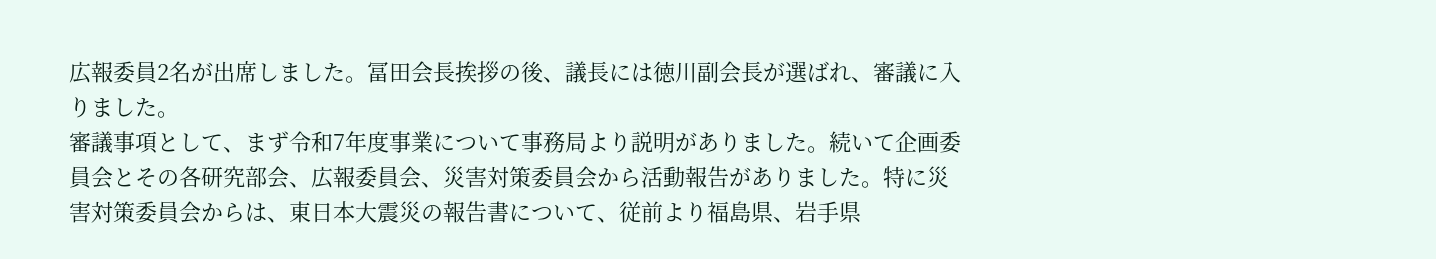広報委員2名が出席しました。冨田会長挨拶の後、議長には徳川副会長が選ばれ、審議に入りました。
審議事項として、まず令和7年度事業について事務局より説明がありました。続いて企画委員会とその各研究部会、広報委員会、災害対策委員会から活動報告がありました。特に災害対策委員会からは、東日本大震災の報告書について、従前より福島県、岩手県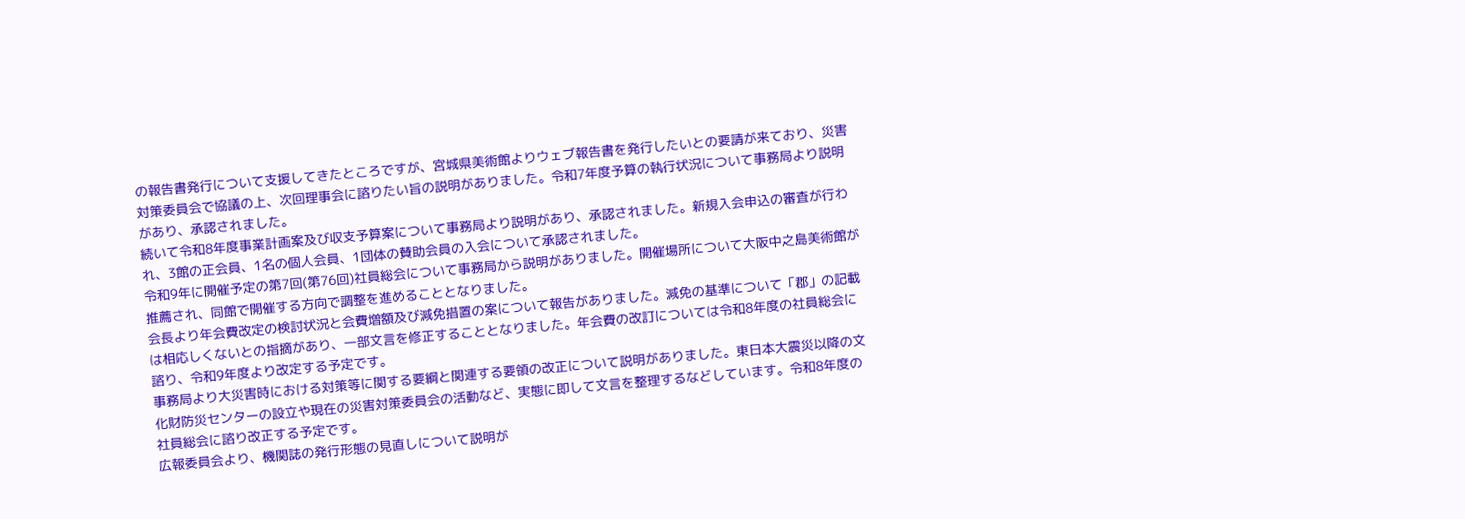の報告書発行について支援してきたところですが、宮城県美術館よりウェブ報告書を発行したいとの要請が来ており、災害対策委員会で協議の上、次回理事会に諮りたい旨の説明がありました。令和7年度予算の執行状況について事務局より説明があり、承認されました。
続いて令和8年度事業計画案及び収支予算案について事務局より説明があり、承認されました。新規入会申込の審査が行われ、3館の正会員、1名の個人会員、1団体の賛助会員の入会について承認されました。
令和9年に開催予定の第7回(第76回)社員総会について事務局から説明がありました。開催場所について大阪中之島美術館が推薦され、同館で開催する方向で調整を進めることとなりました。
会長より年会費改定の検討状況と会費増額及び減免措置の案について報告がありました。減免の基準について「郡」の記載は相応しくないとの指摘があり、一部文言を修正することとなりました。年会費の改訂については令和8年度の社員総会に諮り、令和9年度より改定する予定です。
事務局より大災害時における対策等に関する要綱と関連する要領の改正について説明がありました。東日本大震災以降の文化財防災センターの設立や現在の災害対策委員会の活動など、実態に即して文言を整理するなどしています。令和8年度の社員総会に諮り改正する予定です。
広報委員会より、機関誌の発行形態の見直しについて説明が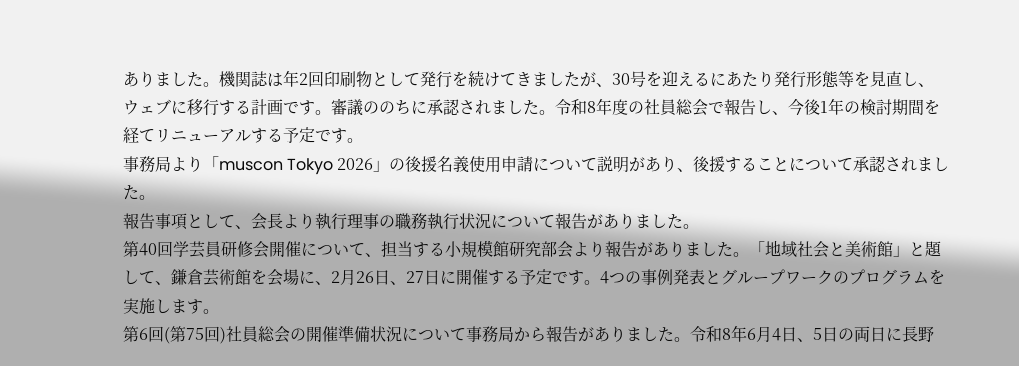ありました。機関誌は年2回印刷物として発行を続けてきましたが、30号を迎えるにあたり発行形態等を見直し、ウェブに移行する計画です。審議ののちに承認されました。令和8年度の社員総会で報告し、今後1年の検討期間を経てリニューアルする予定です。
事務局より「muscon Tokyo 2026」の後援名義使用申請について説明があり、後援することについて承認されました。
報告事項として、会長より執行理事の職務執行状況について報告がありました。
第40回学芸員研修会開催について、担当する小規模館研究部会より報告がありました。「地域社会と美術館」と題して、鎌倉芸術館を会場に、2月26日、27日に開催する予定です。4つの事例発表とグループワークのプログラムを実施します。
第6回(第75回)社員総会の開催準備状況について事務局から報告がありました。令和8年6月4日、5日の両日に長野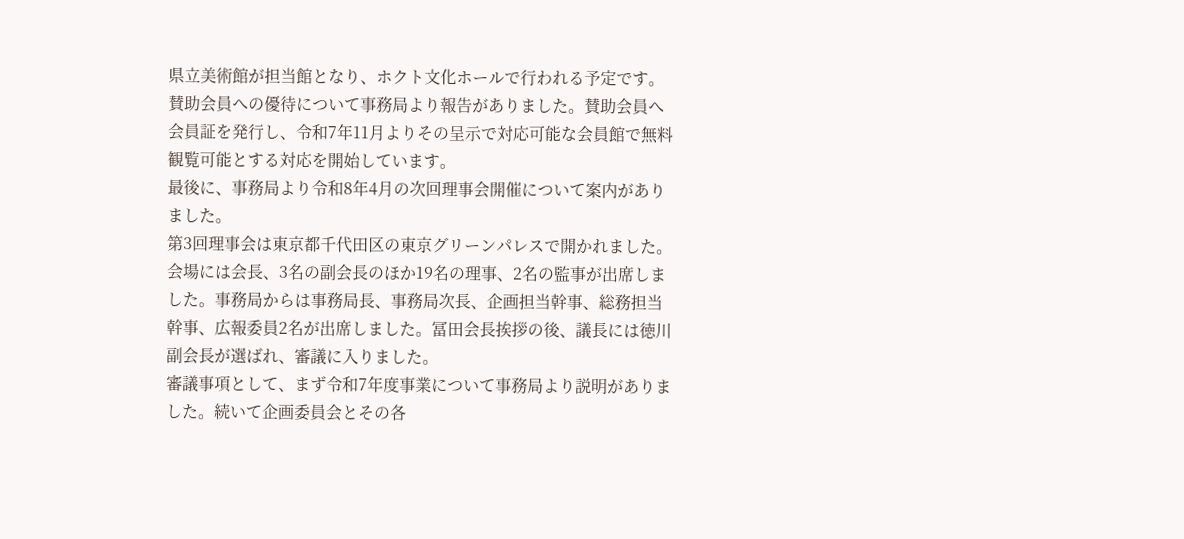県立美術館が担当館となり、ホクト文化ホールで行われる予定です。
賛助会員への優待について事務局より報告がありました。賛助会員へ会員証を発行し、令和7年11月よりその呈示で対応可能な会員館で無料観覧可能とする対応を開始しています。
最後に、事務局より令和8年4月の次回理事会開催について案内がありました。
第3回理事会は東京都千代田区の東京グリーンパレスで開かれました。
会場には会長、3名の副会長のほか19名の理事、2名の監事が出席しました。事務局からは事務局長、事務局次長、企画担当幹事、総務担当幹事、広報委員2名が出席しました。冨田会長挨拶の後、議長には徳川副会長が選ばれ、審議に入りました。
審議事項として、まず令和7年度事業について事務局より説明がありました。続いて企画委員会とその各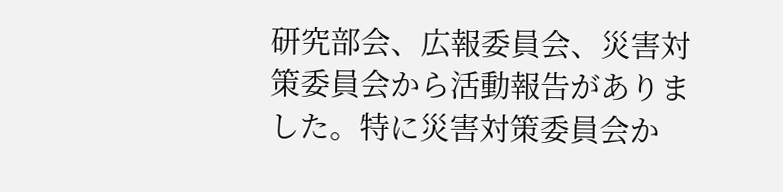研究部会、広報委員会、災害対策委員会から活動報告がありました。特に災害対策委員会か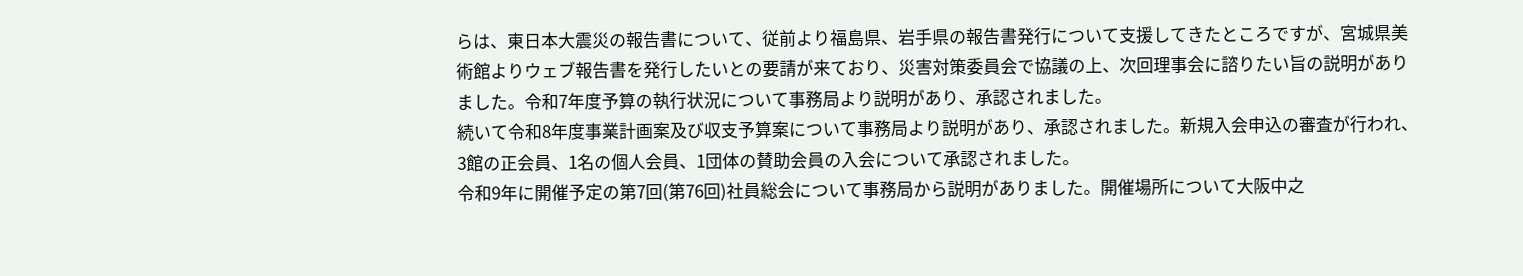らは、東日本大震災の報告書について、従前より福島県、岩手県の報告書発行について支援してきたところですが、宮城県美術館よりウェブ報告書を発行したいとの要請が来ており、災害対策委員会で協議の上、次回理事会に諮りたい旨の説明がありました。令和7年度予算の執行状況について事務局より説明があり、承認されました。
続いて令和8年度事業計画案及び収支予算案について事務局より説明があり、承認されました。新規入会申込の審査が行われ、3館の正会員、1名の個人会員、1団体の賛助会員の入会について承認されました。
令和9年に開催予定の第7回(第76回)社員総会について事務局から説明がありました。開催場所について大阪中之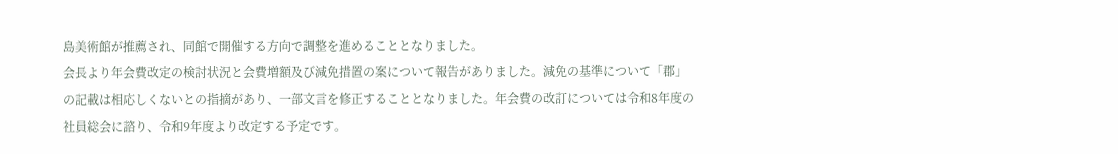島美術館が推薦され、同館で開催する方向で調整を進めることとなりました。
会長より年会費改定の検討状況と会費増額及び減免措置の案について報告がありました。減免の基準について「郡」の記載は相応しくないとの指摘があり、一部文言を修正することとなりました。年会費の改訂については令和8年度の社員総会に諮り、令和9年度より改定する予定です。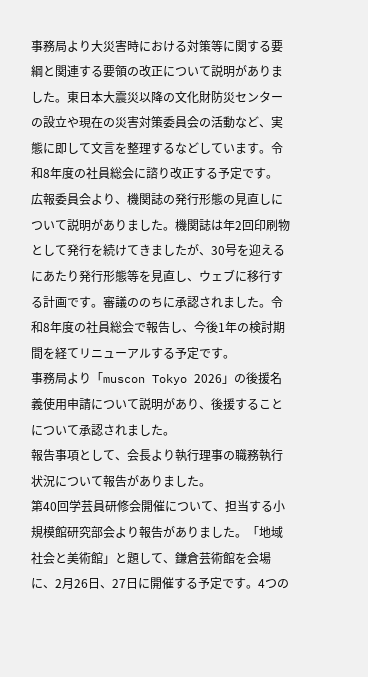事務局より大災害時における対策等に関する要綱と関連する要領の改正について説明がありました。東日本大震災以降の文化財防災センターの設立や現在の災害対策委員会の活動など、実態に即して文言を整理するなどしています。令和8年度の社員総会に諮り改正する予定です。
広報委員会より、機関誌の発行形態の見直しについて説明がありました。機関誌は年2回印刷物として発行を続けてきましたが、30号を迎えるにあたり発行形態等を見直し、ウェブに移行する計画です。審議ののちに承認されました。令和8年度の社員総会で報告し、今後1年の検討期間を経てリニューアルする予定です。
事務局より「muscon Tokyo 2026」の後援名義使用申請について説明があり、後援することについて承認されました。
報告事項として、会長より執行理事の職務執行状況について報告がありました。
第40回学芸員研修会開催について、担当する小規模館研究部会より報告がありました。「地域社会と美術館」と題して、鎌倉芸術館を会場に、2月26日、27日に開催する予定です。4つの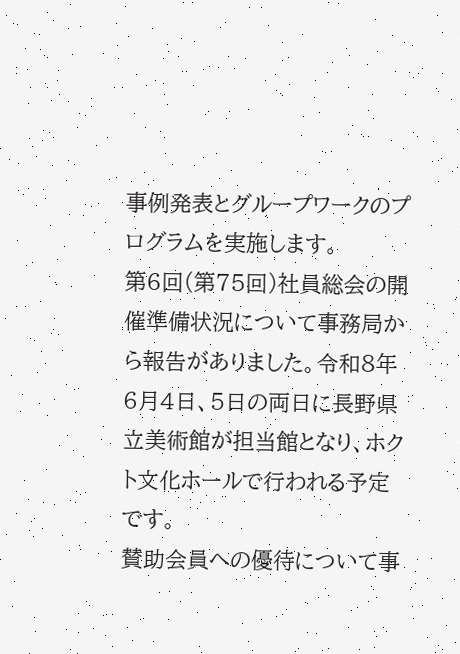事例発表とグループワークのプログラムを実施します。
第6回(第75回)社員総会の開催準備状況について事務局から報告がありました。令和8年6月4日、5日の両日に長野県立美術館が担当館となり、ホクト文化ホールで行われる予定です。
賛助会員への優待について事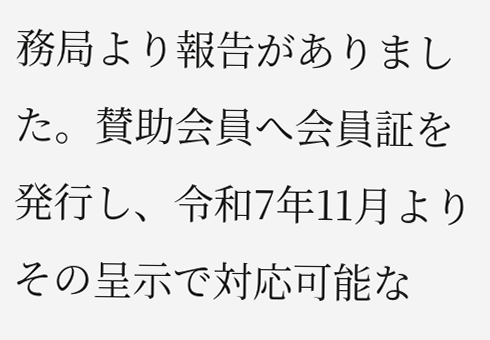務局より報告がありました。賛助会員へ会員証を発行し、令和7年11月よりその呈示で対応可能な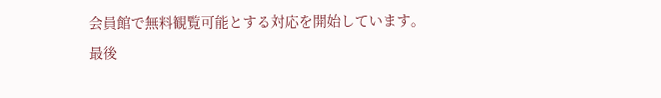会員館で無料観覧可能とする対応を開始しています。
最後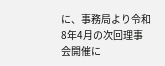に、事務局より令和8年4月の次回理事会開催に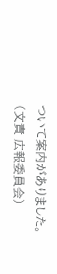ついて案内がありました。
(文責 広報委員会)